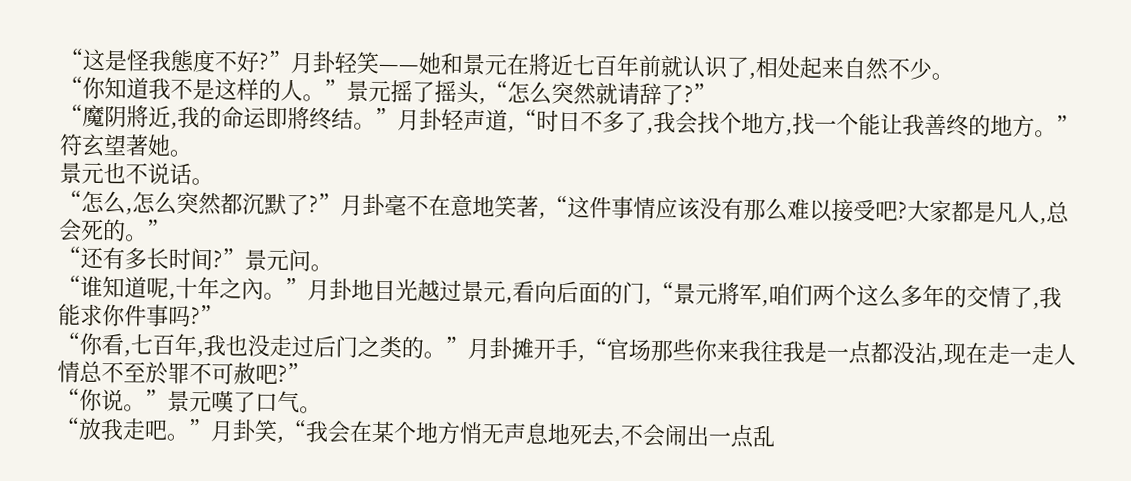“这是怪我態度不好?”月卦轻笑——她和景元在將近七百年前就认识了,相处起来自然不少。
“你知道我不是这样的人。”景元摇了摇头,“怎么突然就请辞了?”
“魔阴將近,我的命运即將终结。”月卦轻声道,“时日不多了,我会找个地方,找一个能让我善终的地方。”
符玄望著她。
景元也不说话。
“怎么,怎么突然都沉默了?”月卦毫不在意地笑著,“这件事情应该没有那么难以接受吧?大家都是凡人,总会死的。”
“还有多长时间?”景元问。
“谁知道呢,十年之內。”月卦地目光越过景元,看向后面的门,“景元將军,咱们两个这么多年的交情了,我能求你件事吗?”
“你看,七百年,我也没走过后门之类的。”月卦摊开手,“官场那些你来我往我是一点都没沾,现在走一走人情总不至於罪不可赦吧?”
“你说。”景元嘆了口气。
“放我走吧。”月卦笑,“我会在某个地方悄无声息地死去,不会闹出一点乱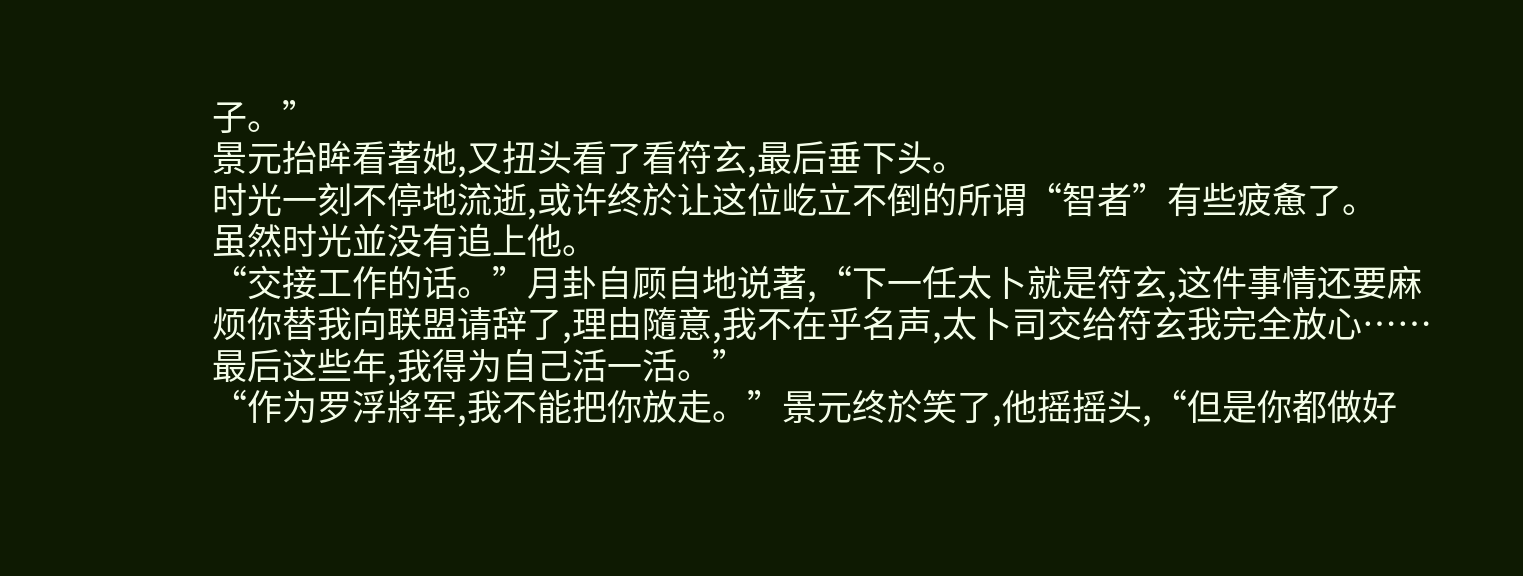子。”
景元抬眸看著她,又扭头看了看符玄,最后垂下头。
时光一刻不停地流逝,或许终於让这位屹立不倒的所谓“智者”有些疲惫了。
虽然时光並没有追上他。
“交接工作的话。”月卦自顾自地说著,“下一任太卜就是符玄,这件事情还要麻烦你替我向联盟请辞了,理由隨意,我不在乎名声,太卜司交给符玄我完全放心……最后这些年,我得为自己活一活。”
“作为罗浮將军,我不能把你放走。”景元终於笑了,他摇摇头,“但是你都做好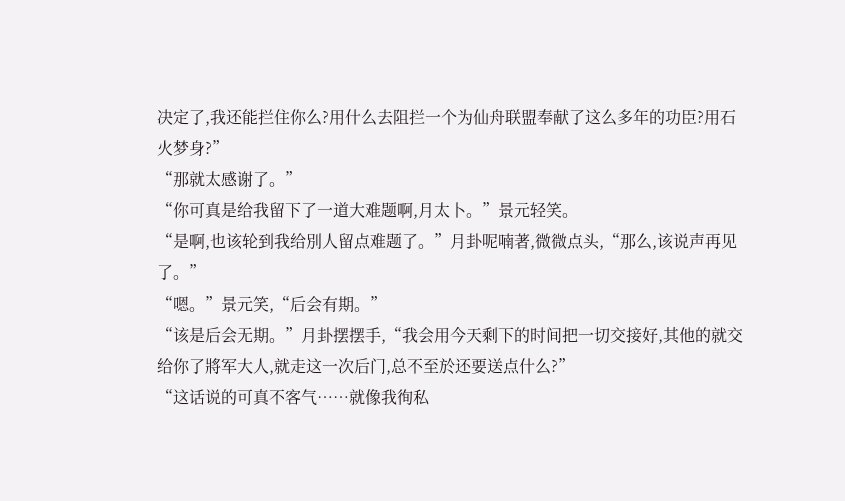决定了,我还能拦住你么?用什么去阻拦一个为仙舟联盟奉献了这么多年的功臣?用石火梦身?”
“那就太感谢了。”
“你可真是给我留下了一道大难题啊,月太卜。”景元轻笑。
“是啊,也该轮到我给別人留点难题了。”月卦呢喃著,微微点头,“那么,该说声再见了。”
“嗯。”景元笑,“后会有期。”
“该是后会无期。”月卦摆摆手,“我会用今天剩下的时间把一切交接好,其他的就交给你了將军大人,就走这一次后门,总不至於还要送点什么?”
“这话说的可真不客气……就像我徇私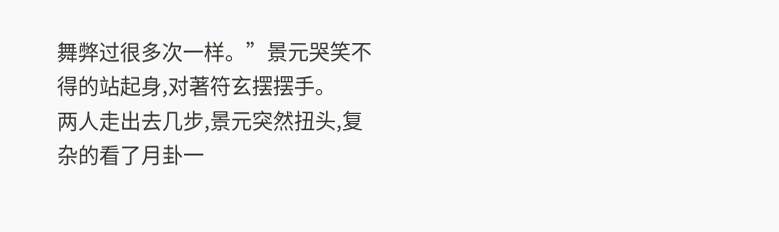舞弊过很多次一样。”景元哭笑不得的站起身,对著符玄摆摆手。
两人走出去几步,景元突然扭头,复杂的看了月卦一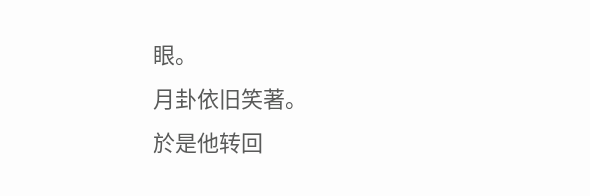眼。
月卦依旧笑著。
於是他转回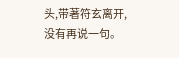头,带著符玄离开,没有再说一句。